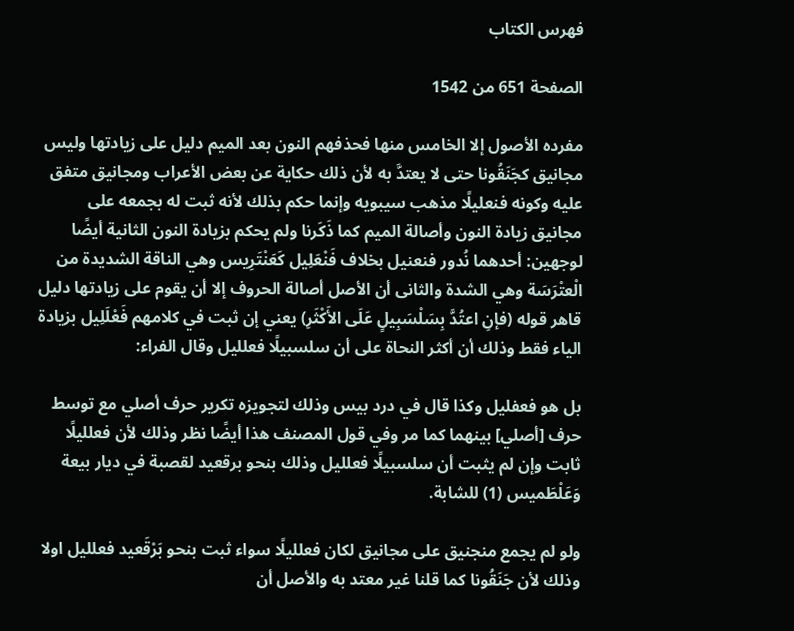فهرس الكتاب

الصفحة 651 من 1542

مفرده الأصول إلا الخامس منها فحذفهم النون بعد الميم دليل على زيادتها وليس مجانيق كجَنَقُونا حتى لا يعتدَّ به لأن ذلك حكاية عن بعض الأعراب ومجانيق متفق عليه وكونه فنعليلًا مذهب سيبويه وإنما حكم بذلك لأنه ثبت له بجمعه على مجانيق زيادة النون وأصالة الميم كما ذَكَرنا ولم يحكم بزيادة النون الثانية أيضًا لوجهين: أحدهما نُدور فنعنيل بخلاف فَنْعَلِيل كَعَنْتَرِيس وهي الناقة الشديدة من الْعتْرَسَة وهي الشدة والثانى أن الأصل أصالة الحروف إلا أن يقوم على زيادتها دليل قاهر قوله (فإنِ اعتُدَّ بِسَلْسَبِيلٍ عَلَى الأَكْثَرِ) يعني إن ثبت في كلامهم فَعْلَلِيل بزيادة الياء فقط وذلك أن أكثر النحاة على أن سلسبيلًا فعلليل وقال الفراء:

بل هو فعفليل وكذا قال في درد بيس وذلك لتجويزه تكرير حرف أصلي مع توسط حرف [أصلي] بينهما كما مر وفي قول المصنف هذا أيضًا نظر وذلك لأن فعلليلًا ثابت وإن لم يثبت أن سلسبيلًا فعلليل وذلك بنحو برقعيد لقصبة في ديار بيعة وَعَلْطَميس (1) للشابة.

ولو لم يجمع منجنيق على مجانيق لكان فعلليلًا سواء ثبت بنحو بَرْقَعيد فعلليل اولا وذلك لأن جَنَقُونا كما قلنا غير معتد به والأصل أن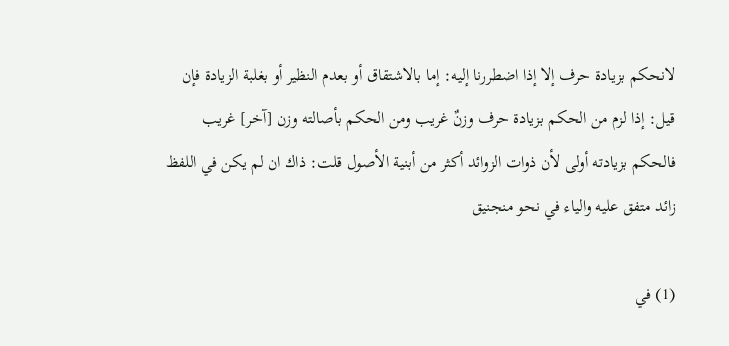لانحكم بزيادة حرف إلا إذا اضطررنا إليه: إما بالاشتقاق أو بعدم النظير أو بغلبة الزيادة فإن قيل: إذا لزم من الحكم بزيادة حرف وزنٌ غريب ومن الحكم بأصالته وزن [آخر] غريب فالحكم بزيادته أولى لأن ذوات الزوائد أكثر من أبنية الأصول قلت: ذاك ان لم يكن في اللفظ زائد متفق عليه والياء في نحو منجنيق

(1) في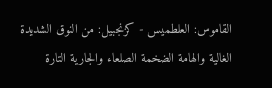القاموس: العلطميس - كزنجبيل: من النوق الشديدة الغالية والهامة الضخمة الصلعاء والجارية التارة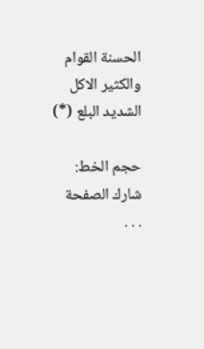الحسنة القوام والكثير الاكل الشديد البلع (*)

حجم الخط:
شارك الصفحة
. . .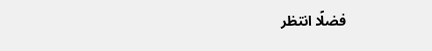فضلًا انتظر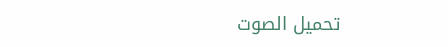تحميل الصوت